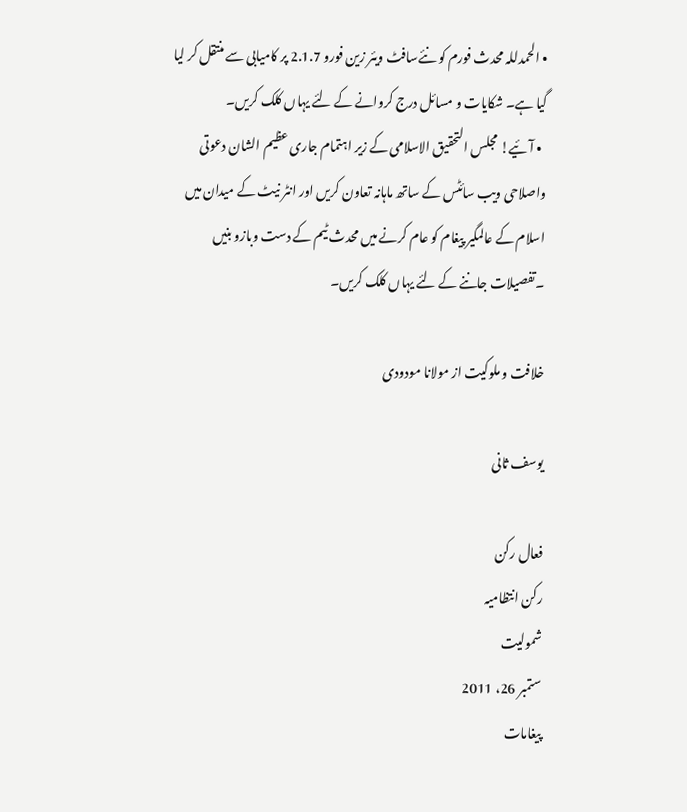• الحمدللہ محدث فورم کو نئےسافٹ ویئر زین فورو 2.1.7 پر کامیابی سے منتقل کر لیا گیا ہے۔ شکایات و مسائل درج کروانے کے لئے یہاں کلک کریں۔
  • آئیے! مجلس التحقیق الاسلامی کے زیر اہتمام جاری عظیم الشان دعوتی واصلاحی ویب سائٹس کے ساتھ ماہانہ تعاون کریں اور انٹر نیٹ کے میدان میں اسلام کے عالمگیر پیغام کو عام کرنے میں محدث ٹیم کے دست وبازو بنیں ۔تفصیلات جاننے کے لئے یہاں کلک کریں۔

خلافت و ملوکیت از مولانا مودودی

یوسف ثانی

فعال رکن
رکن انتظامیہ
شمولیت
ستمبر 26، 2011
پیغامات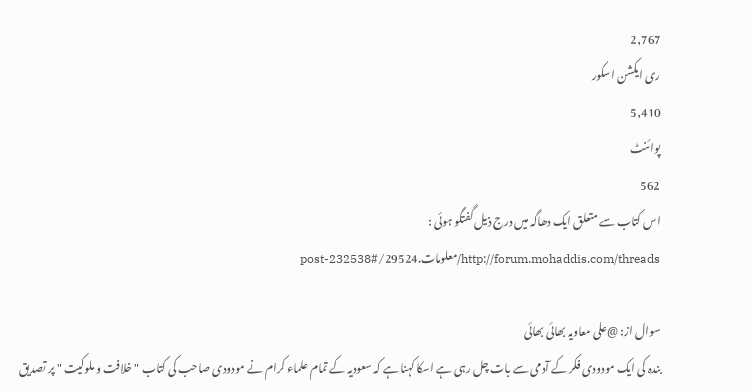2,767
ری ایکشن اسکور
5,410
پوائنٹ
562
اس کتاب سے متعلق ایک دھاگہ میں درج ذیل گفتگو ہوئی :
http://forum.mohaddis.com/threads/معلومات.29524/#post-232538

سوال از: @علی معاویہ بھائی بھائی
بندہ کی ایک مودودی فکر کے آدمی سے بات چل رہی ہے اسکا کہنا ہے کہ سعودیہ کے تمام علماء کرام نے مودودی صاحب کی کتاب " خلافت و ملوکیت " پر تصدیق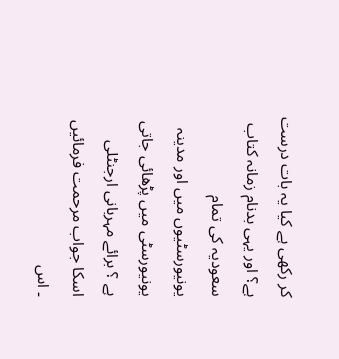کر رکھی ہے کیا یہ بات درست ہے؟ اور یہی بدنام زمانہ کتاب سعودیہ کی تمام یونیورسٹیوں میں اور مدینہ یونیورسٹی میں پڑھائی جاتی ہے ؟ برائے مہربانی ارجنٹلی اسکا جواب مرحمت فرمائیں ۔ اس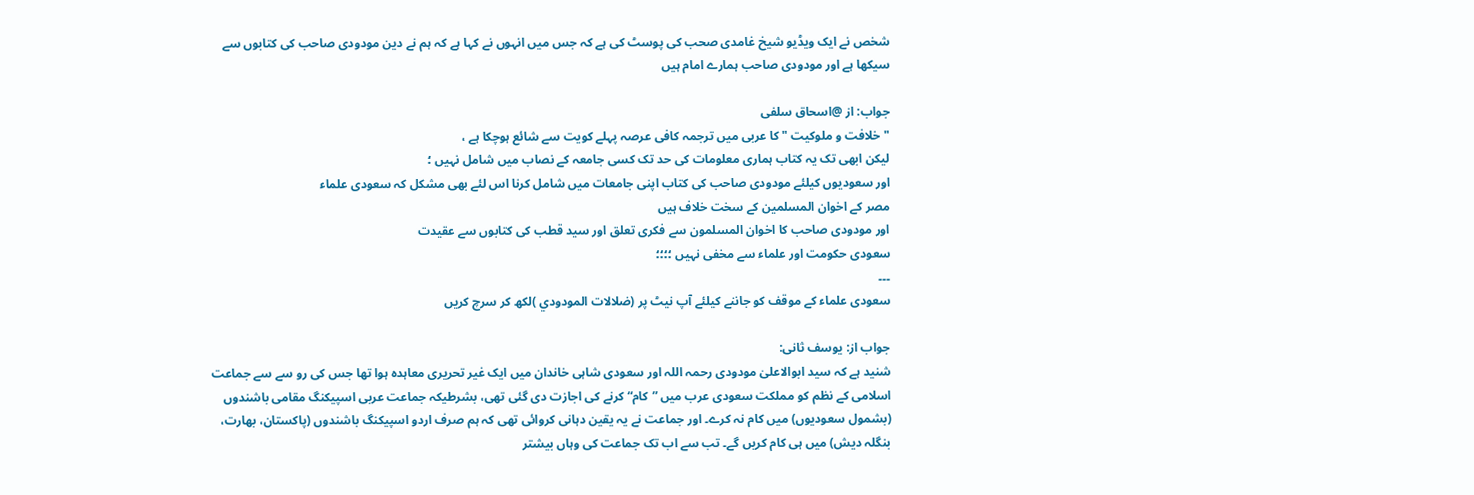شخص نے ایک ویڈیو شیخ غامدی صحب کی پوسٹ کی ہے کہ جس میں انہوں نے کہا ہے کہ ہم نے دین مودودی صاحب کی کتابوں سے سیکھا ہے اور مودودی صاحب ہمارے امام ہیں

جواب: از @اسحاق سلفی
" خلافت و ملوکیت " کا عربی میں ترجمہ کافی عرصہ پہلے کویت سے شائع ہوچکا ہے ،
لیکن ابھی تک یہ کتاب ہماری معلومات کی حد تک کسی جامعہ کے نصاب میں شامل نہیں ؛
اور سعودیوں کیلئے مودودی صاحب کی کتاب اپنی جامعات میں شامل کرنا اس لئے بھی مشکل کہ سعودی علماء
مصر کے اخوان المسلمین کے سخت خلاف ہیں
اور مودودی صاحب کا اخوان المسلمون سے فکری تعلق اور سید قطب کی کتابوں سے عقیدت
سعودی حکومت اور علماء سے مخفی نہیں ؛؛؛؛
۔۔۔
سعودی علماء کے موقف کو جاننے کیلئے آپ نیٹ پر (ضلالات المودودي )لکھ کر سرچ کریں

جواب از: یوسف ثانی:
شنید ہے کہ سید ابوالاعلیٰ مودودی رحمہ اللہ اور سعودی شاہی خاندان میں ایک غیر تحریری معاہدہ ہوا تھا جس کی رو سے سے جماعت اسلامی کے نظم کو مملکت سعودی عرب میں ”کام“ کرنے کی اجازت دی گئی تھی، بشرطیکہ جماعت عربی اسپیکنگ مقامی باشندوں (بشمول سعودیوں) میں کام نہ کرے۔ اور جماعت نے یہ یقین دہانی کروائی تھی کہ ہم صرف اردو اسپیکنگ باشندوں (پاکستان، بھارت، بنگلہ دیش) میں ہی کام کریں گے۔ تب سے اب تک جماعت کی وہاں بیشتر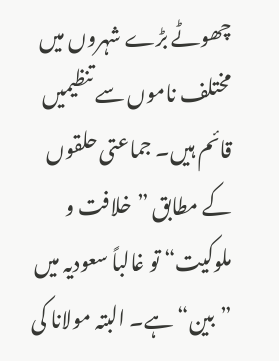چھوٹے بڑے شہروں میں مختلف ناموں سے تنظیمیں قائم ہیں۔ جماعتی حلقوں کے مطابق ”خلافت و ملوکیت“ تو غالباً سعودیہ میں ”بین“ ہے۔ البتہ مولانا کی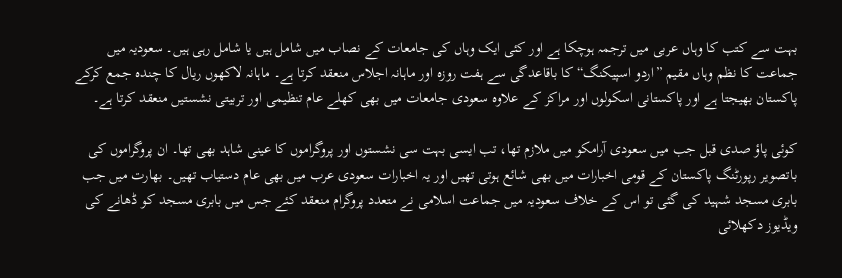بہت سے کتب کا وہاں عربی میں ترجمہ ہوچکا ہے اور کئی ایک وہاں کی جامعات کے نصاب میں شامل ہیں یا شامل رہی ہیں۔ سعودیہ میں جماعت کا نظم وہاں مقیم ”اردو اسپیکنگ“ کا باقاعدگی سے ہفت روزہ اور ماہانہ اجلاس منعقد کرتا ہے۔ ماہانہ لاکھوں ریال کا چندہ جمع کرکے پاکستان بھیجتا ہے اور پاکستانی اسکولوں اور مراکز کے علاوہ سعودی جامعات میں بھی کھلے عام تنظیمی اور تربیتی نشستیں منعقد کرتا ہے۔

کوئی پاؤ صدی قبل جب میں سعودی آرامکو میں ملازم تھا، تب ایسی بہت سی نشستوں اور پروگراموں کا عینی شاہد بھی تھا۔ ان پروگراموں کی باتصویر رپورٹنگ پاکستان کے قومی اخبارات میں بھی شائع ہوتی تھیں اور یہ اخبارات سعودی عرب میں بھی عام دستیاب تھیں۔ بھارت میں جب بابری مسجد شہید کی گئی تو اس کے خلاف سعودیہ میں جماعت اسلامی نے متعدد پروگرام منعقد کئے جس میں بابری مسجد کو ڈھانے کی ویڈیوز دکھلائی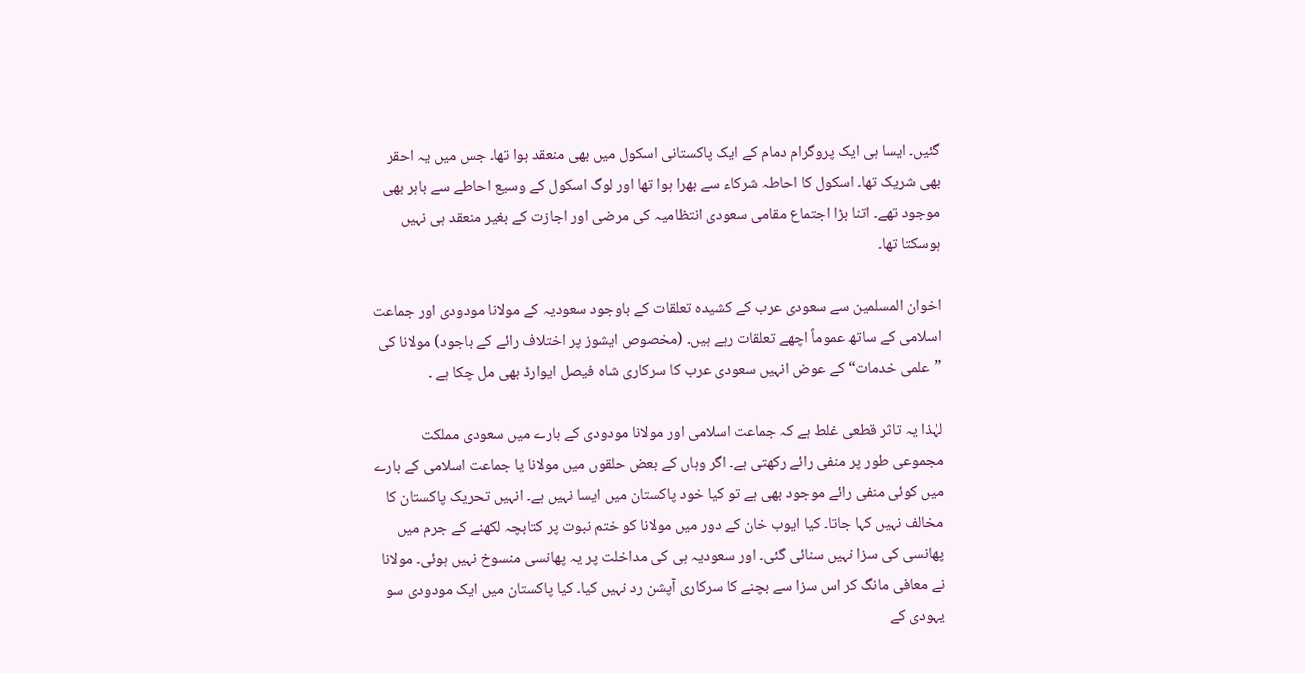گئیں۔ ایسا ہی ایک پروگرام دمام کے ایک پاکستانی اسکول میں بھی منعقد ہوا تھا۔ جس میں یہ احقر بھی شریک تھا۔ اسکول کا احاطہ شرکاء سے بھرا ہوا تھا اور لوگ اسکول کے وسیع احاطے سے باہر بھی موجود تھے۔ اتنا بڑا اجتماع مقامی سعودی انتظامیہ کی مرضی اور اجازت کے بغیر منعقد ہی نہیں ہوسکتا تھا۔

اخوان المسلمین سے سعودی عرب کے کشیدہ تعلقات کے باوجود سعودیہ کے مولانا مودودی اور جماعت اسلامی کے ساتھ عموماً اچھے تعلقات رہے ہیں۔ (مخصوص ایشوز پر اختلاف رائے کے باجود) مولانا کی ”علمی خدمات“ کے عوض انہیں سعودی عرب کا سرکاری شاہ فیصل ایوارڈ بھی مل چکا ہے ۔

لہٰذا یہ تاثر قطعی غلط ہے کہ جماعت اسلامی اور مولانا مودودی کے بارے میں سعودی مملکت مجموعی طور پر منفی رائے رکھتی ہے۔ اگر وہاں کے بعض حلقوں میں مولانا یا جماعت اسلامی کے بارے میں کوئی منفی رائے موجود بھی ہے تو کیا خود پاکستان میں ایسا نہیں ہے۔ انہیں تحریک پاکستان کا مخالف نہیں کہا جاتا۔ کیا ایوب خان کے دور میں مولانا کو ختم نبوت پر کتابچہ لکھنے کے جرم میں پھانسی کی سزا نہیں سنائی گئی۔ اور سعودیہ ہی کی مداخلت پر یہ پھانسی منسوخ نہیں ہوئی۔ مولانا نے معافی مانگ کر اس سزا سے بچنے کا سرکاری آپشن رد نہیں کیا۔ کیا پاکستان میں ایک مودودی سو یہودی کے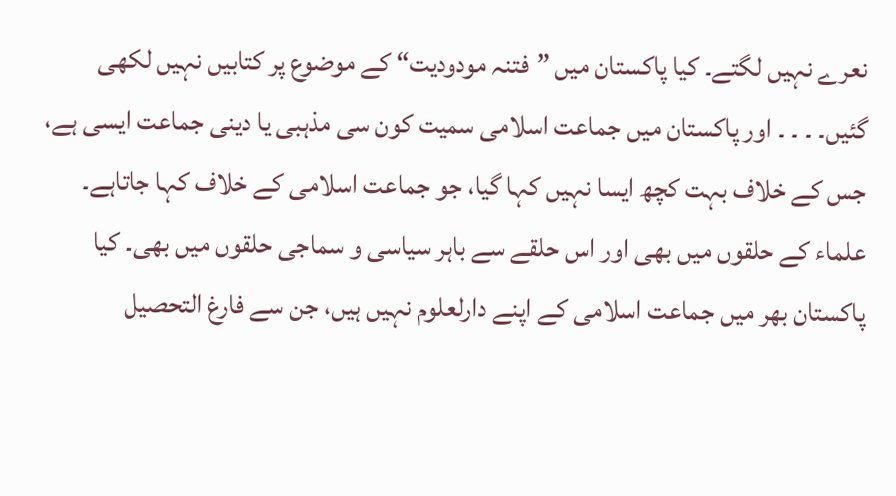نعرے نہیں لگتے۔ کیا پاکستان میں ”فتنہ مودودیت“ کے موضوع پر کتابیں نہیں لکھی گئیں۔ ۔ ۔ ۔ اور پاکستان میں جماعت اسلامی سمیت کون سی مذہبی یا دینی جماعت ایسی ہے، جس کے خلاف بہت کچھ ایسا نہیں کہا گیا، جو جماعت اسلامی کے خلاف کہا جاتاہے۔ علماء کے حلقوں میں بھی اور اس حلقے سے باہر سیاسی و سماجی حلقوں میں بھی۔ کیا پاکستان بھر میں جماعت اسلامی کے اپنے دارلعلوم نہیں ہیں، جن سے فارغ التحصیل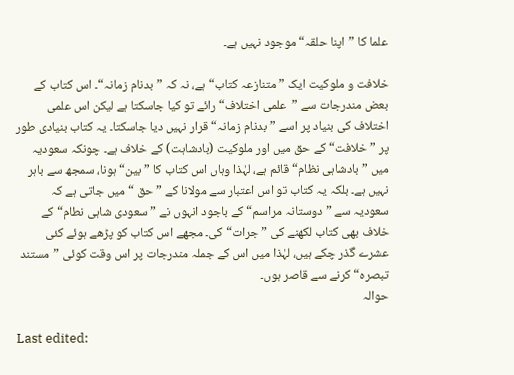علما کا ”اپنا حلقہ“ موجود نہیں ہے۔

خلافت و ملوکیت ایک ”متنازعہ کتاب“ ہے، نہ کہ ”بدنام زمانہ“۔ اس کتاب کے بعض مندرجات سے ”علمی اختلاف“ رائے تو کیا جاسکتا ہے لیکن اس علمی اختلاف کی بنیاد پر اسے ”بدنام زمانہ“ قرار نہیں دیا جاسکتا۔ یہ کتاب بنیادی طور پر ”خلافت“ کے حق میں اور ملوکیت (بادشاہت) کے خلاف ہے۔ چونکہ سعودیہ میں ”بادشاہی نظام“ قائم ہے، لہٰذا وہاں اس کتاب کا ”بین“ ہونا، سمجھ سے باہر نہیں ہے۔ بلکہ یہ کتاب تو اس اعتبار سے مولانا کے ”حق “ میں جاتی ہے کہ سعودیہ سے ”دوستانہ مراسم“ کے باجود انہوں نے ”سعودی شاہی نطام“ کے خلاف بھی کتاب لکھنے کی ”جرات“ کی۔ مجھے اس کتاب کو پڑھے ہوئے کئی عشرے گذر چکے ہیں، لہٰذا میں اس کے جملہ مندرجات پر اس وقت کوئی ”مستند تبصرہ“ کرنے سے قاصر ہوں۔
حوالہ

Last edited: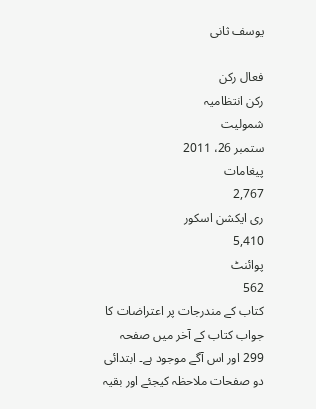یوسف ثانی

فعال رکن
رکن انتظامیہ
شمولیت
ستمبر 26، 2011
پیغامات
2,767
ری ایکشن اسکور
5,410
پوائنٹ
562
کتاب کے مندرجات پر اعتراضات کا جواب کتاب کے آخر میں صفحہ 299 اور اس آگے موجود ہے۔ ابتدائی دو صفحات ملاحظہ کیجئے اور بقیہ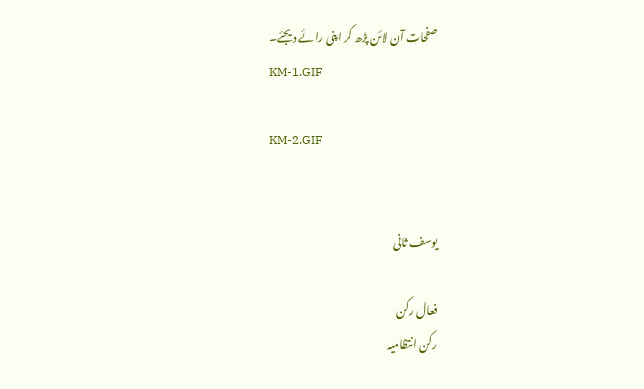صفحات آن لائن پڑھ کر اپنی رائے دیجئے۔
KM-1.GIF

KM-2.GIF


یوسف ثانی

فعال رکن
رکن انتظامیہ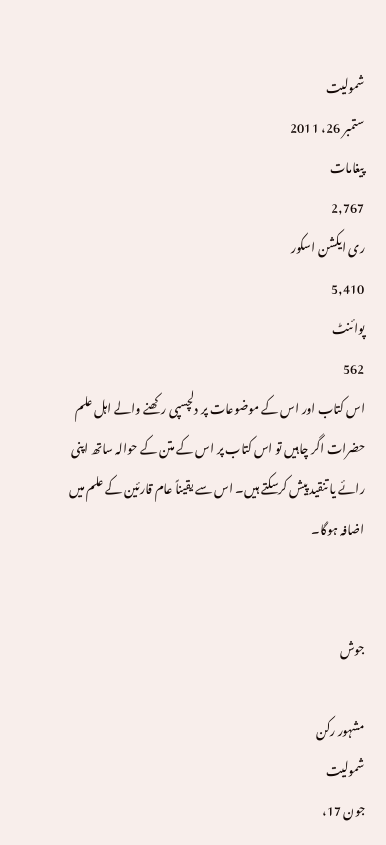شمولیت
ستمبر 26، 2011
پیغامات
2,767
ری ایکشن اسکور
5,410
پوائنٹ
562
اس کتاب اور اس کے موضوعات پر دلچسپی رکھنے والے اہل علم حضرات اگر چاہیں تو اس کتاب پر اس کے متن کے حوالہ ساتھ اپنی رائے یا تنقید پیش کرسکتے ہیں۔ اس سے یقیناً عام قارئین کے علم میں اضافہ ہوگا۔


جوش

مشہور رکن
شمولیت
جون 17،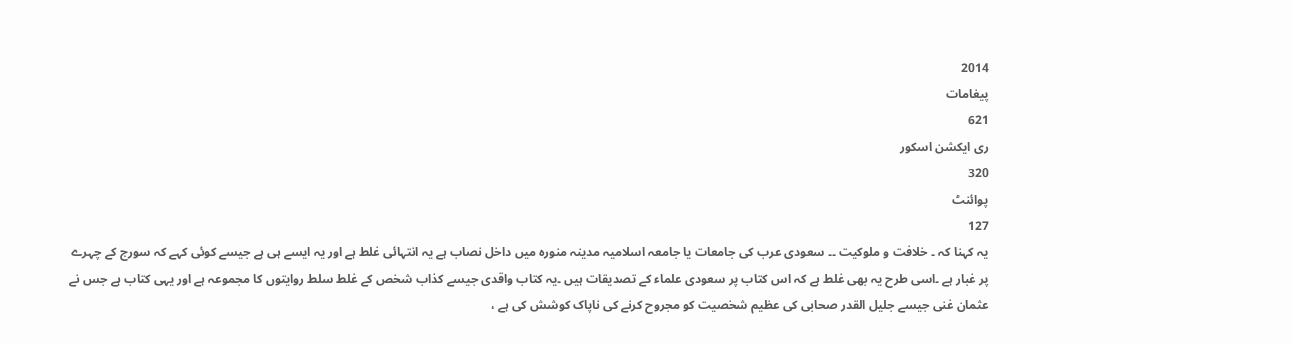2014
پیغامات
621
ری ایکشن اسکور
320
پوائنٹ
127
یہ کہنا کہ ۔ خلافت و ملوکیت ۔۔ سعودی عرب کی جامعات یا جامعہ اسلامیہ مدینہ منورہ میں داخل نصاب ہے یہ انتہائی غلط ہے اور یہ ایسے ہی ہے جیسے کوئی کہے کہ سورج کے چہرے پر غبار ہے ۔اسی طرح یہ بھی غلط ہے کہ اس کتاب پر سعودی علماء کے تصدیقات ہیں ۔یہ کتاب واقدی جیسے کذاب شخص کے غلط سلط روایتوں کا مجموعہ ہے اور یہی کتاب ہے جس نے عثمان غنی جیسے جلیل القدر صحابی کی عظیم شخصیت کو مجروح کرنے کی ناپاک کوشش کی ہے ،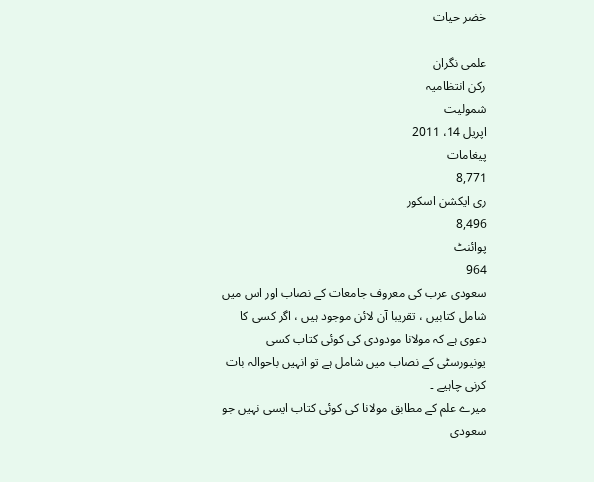خضر حیات

علمی نگران
رکن انتظامیہ
شمولیت
اپریل 14، 2011
پیغامات
8,771
ری ایکشن اسکور
8,496
پوائنٹ
964
سعودی عرب کی معروف جامعات کے نصاب اور اس میں شامل کتابیں ، تقریبا آن لائن موجود ہیں ، اگر کسی کا دعوی ہے کہ مولانا مودودی کی کوئی کتاب کسی یونیورسٹی کے نصاب میں شامل ہے تو انہیں باحوالہ بات کرنی چاہیے ۔
میرے علم کے مطابق مولانا کی کوئی کتاب ایسی نہیں جو سعودی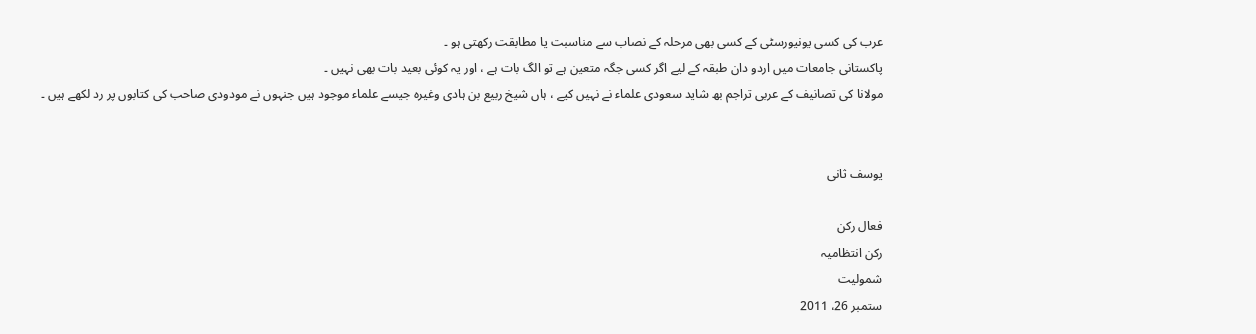عرب کی کسی یونیورسٹی کے کسی بھی مرحلہ کے نصاب سے مناسبت یا مطابقت رکھتی ہو ۔
پاکستانی جامعات میں اردو دان طبقہ کے لیے اگر کسی جگہ متعین ہے تو الگ بات ہے ، اور یہ کوئی بعید بات بھی نہیں ۔
مولانا کی تصانیف کے عربی تراجم بھ شاید سعودی علماء نے نہیں کیے ، ہاں شیخ ربیع بن ہادی وغیرہ جیسے علماء موجود ہیں جنہوں نے مودودی صاحب کی کتابوں پر رد لکھے ہیں ۔


یوسف ثانی

فعال رکن
رکن انتظامیہ
شمولیت
ستمبر 26، 2011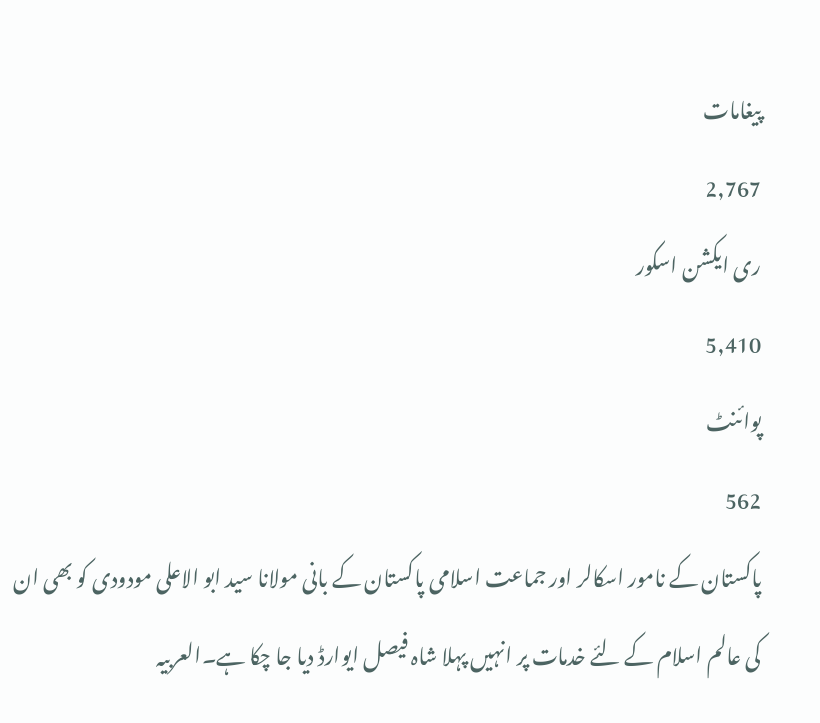پیغامات
2,767
ری ایکشن اسکور
5,410
پوائنٹ
562
پاکستان کے نامور اسکالر اور جماعت اسلامی پاکستان کے بانی مولانا سید ابو الاعلی مودودی کو بھی ان کی عالم اسلام کے لئے خدمات پر انہیں پہلا شاہ فیصل ایوارڈ دیا جا چکا ہے۔العربیہ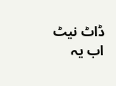ڈاٹ نیٹ
اب یہ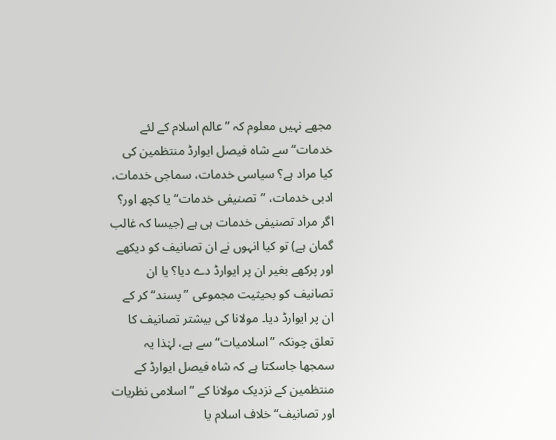مجھے نہیں معلوم کہ ”عالم اسلام کے لئے خدمات“ سے شاہ فیصل ایوارڈ منتظمین کی کیا مراد ہے؟ سیاسی خدمات، سماجی خدمات، ادبی خدمات، ”تصنیفی خدمات“ یا کچھ اور؟ اگر مراد تصنیفی خدمات ہی ہے (جیسا کہ غالب گمان ہے) تو کیا انہوں نے ان تصانیف کو دیکھے اور پرکھے بغیر ان پر ایوارڈ دے دیا؟ یا ان تصانیف کو بحیثیت مجموعی ”پسند“ کر کے ان پر ایوارڈ دیا۔ مولانا کی بیشتر تصانیف کا تعلق چونکہ ”اسلامیات“ سے ہے، لہٰذا یہ سمجھا جاسکتا ہے کہ شاہ فیصل ایوارڈ کے منتظمین کے نزدیک مولانا کے ”اسلامی نظریات اور تصانیف“ خلاف اسلام یا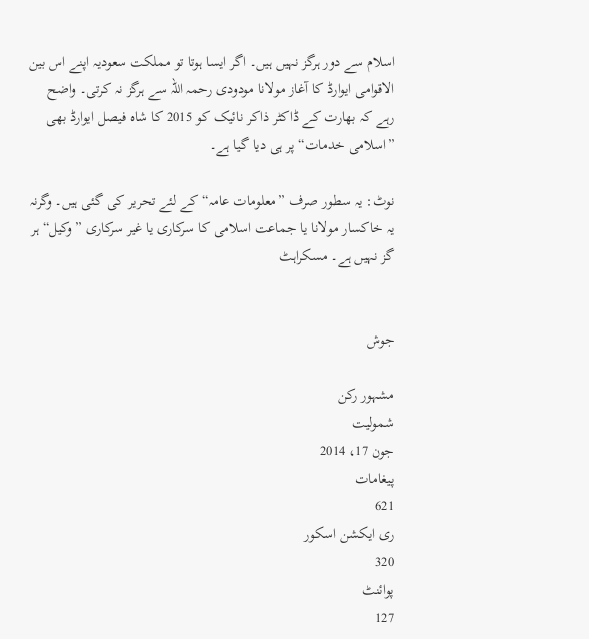اسلام سے دور ہرگز نہیں ہیں۔ اگر ایسا ہوتا تو مملکت سعودیہ اپنے اس بین الاقوامی ایوارڈ کا آغاز مولانا مودودی رحمہ اللہ سے ہرگز نہ کرتی۔ واضح رہے کہ بھارت کے ڈاکٹر ذاکر نائیک کو 2015 کا شاہ فیصل ایوارڈ بھی ”اسلامی خدمات“ پر ہی دیا گیا ہے۔

نوٹ: یہ سطور صرف ”معلومات عامہ“ کے لئے تحریر کی گئی ہیں۔ وگرنہ یہ خاکسار مولانا یا جماعت اسلامی کا سرکاری یا غیر سرکاری ”وکیل“ ہر گز نہیں ہے۔ مسکراہٹ


جوش

مشہور رکن
شمولیت
جون 17، 2014
پیغامات
621
ری ایکشن اسکور
320
پوائنٹ
127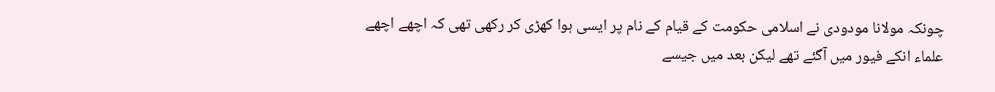چونکہ مولانا مودودی نے اسلامی حکومت کے قیام کے نام پر ایسی ہوا کھڑی کر رکھی تھی کہ اچھے اچھے علماء انکے فیور میں آگئے تھے لیکن بعد میں جیسے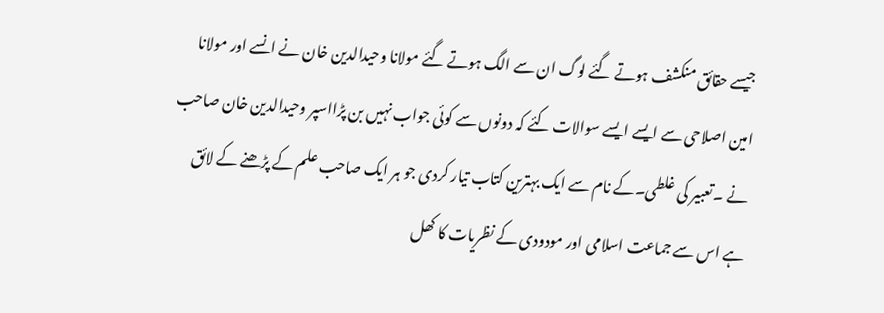جیسے حقائق منکشف ہوتے گئے لوگ ان سے الگ ہوتے گئے مولانا وحیدالدین خان نے انسے اور مولانا امین اصلاحی سے ایسے ایسے سوالات کئے کہ دونوں سے کوئی جواب نہیں بن پڑااسپر وحیدالدین خان صاحب نے ۔تعبیر کی غلطی۔کے نام سے ایک بہترین کتاب تیار کردی جو ہر ایک صاحب علم کے پڑھنے کے لائق ہے اس سے جماعت اسلامی اور مودودی کے نظریات کا کھل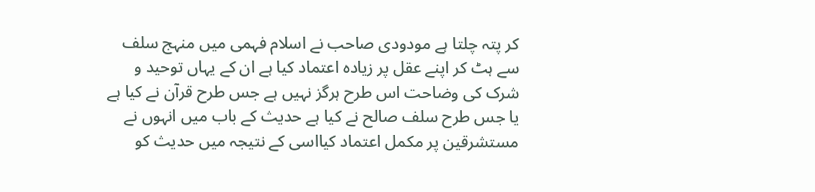کر پتہ چلتا ہے مودودی صاحب نے اسلام فہمی میں منہج سلف سے ہٹ کر اپنے عقل پر زیادہ اعتماد کیا ہے ان کے یہاں توحید و شرک کی وضاحت اس طرح ہرگز نہیں ہے جس طرح قرآن نے کیا ہے یا جس طرح سلف صالح نے کیا ہے حدیث کے باب میں انہوں نے مستشرقین پر مکمل اعتماد کیااسی کے نتیجہ میں حدیث کو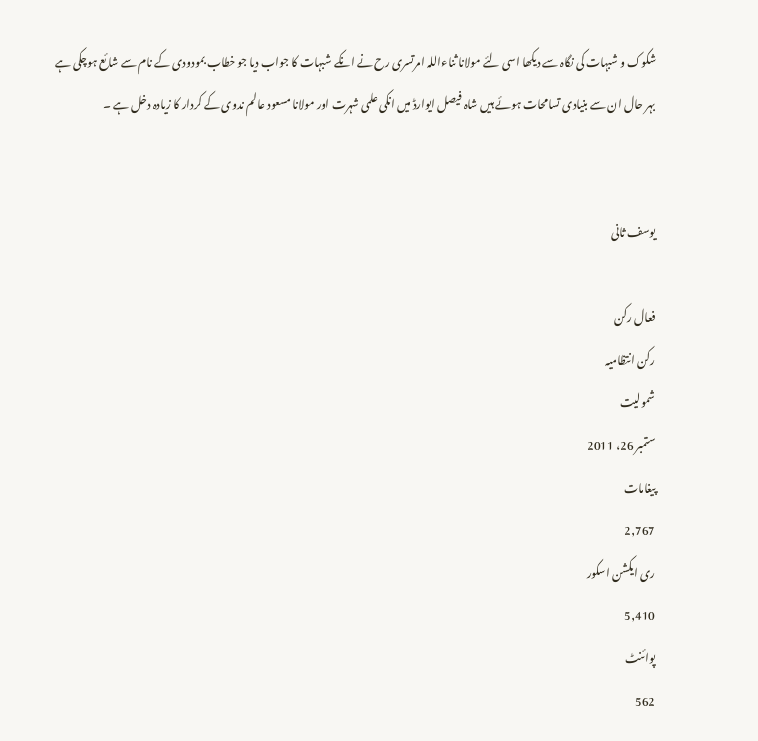شکوک و شبہات کی نگاہ سے دیکھا اسی لئے مولانا ثناءاللہ امرتسری رح نے انکے شبہات کا جواب دیا جو خطاب بمودودی کے نام سے شائع ہوچکی ہے بہر حال ان سے بنیادی تسامحات ہوئے ہیں شاہ فیصل ایوارڈ میں انکی علمی شہرت اور مولانا مسعود عالم ندوی کے کردار کا زیادہ دخل ہے ۔


یوسف ثانی

فعال رکن
رکن انتظامیہ
شمولیت
ستمبر 26، 2011
پیغامات
2,767
ری ایکشن اسکور
5,410
پوائنٹ
562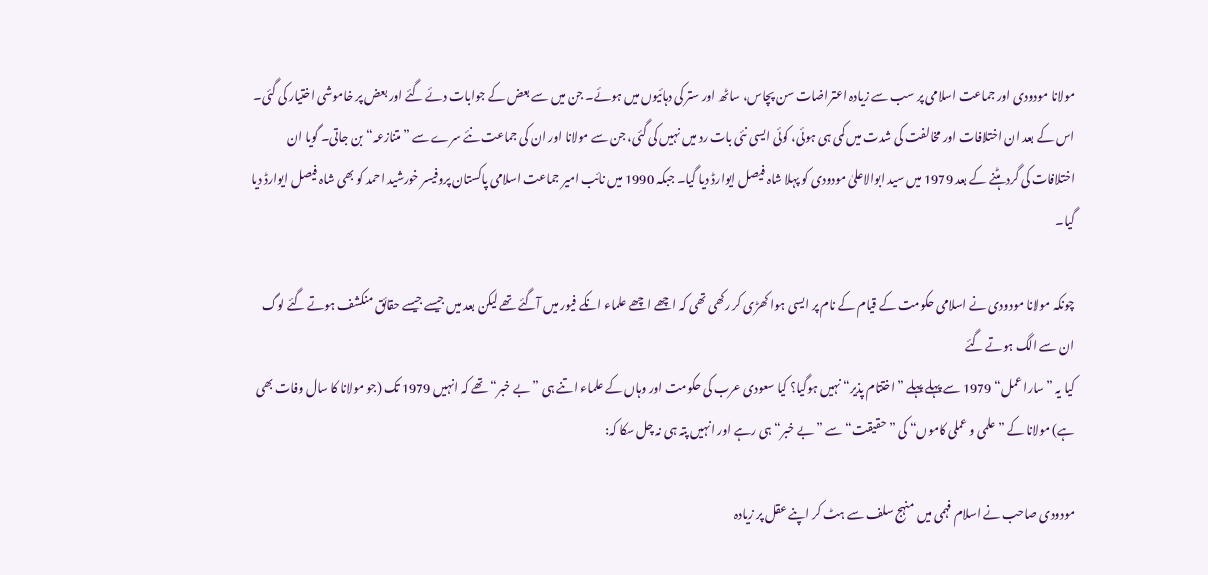مولانا مودودی اور جماعت اسلامی پر سب سے زیادہ اعتراضات سن پچاس، ساٹھ اور ستر کی دہائیوں میں ہوئے۔ جن میں سے بعض کے جوابات دئے گئے اور بعض پر خاموشی اختیار کی گئی۔ اس کے بعد ان اختلافات اور مخالفت کی شدت میں کمی ہی ہوئی، کوئی ایسی نئی بات رد میں نہیں کی گئی، جن سے مولانا اور ان کی جماعت نئے سرے سے ”متنازعہ“ بن جاتی۔ گویا ان اختلافات کی گرد ہٹنے کے بعد 1979 میں سید ابوالاعلیٰ مودودی کو پہلا شاہ فیصل ایوارڈ دیا گیا۔ جبکہ 1990 میں نائب امیر جماعت اسلامی پاکستان پروفیسر خورشید احمد کو بھی شاہ فیصل ایوارڈ دیا گیا۔

چونکہ مولانا مودودی نے اسلامی حکومت کے قیام کے نام پر ایسی ہوا کھڑی کر رکھی تھی کہ اچھے اچھے علماء انکے فیور میں آگئے تھے لیکن بعد میں جیسے جیسے حقائق منکشف ہوتے گئے لوگ ان سے الگ ہوتے گئے
کیا یہ ”سارا عمل“ 1979 سے پہلے پہلے ”اختتام پذیر“ نہیں ہوگیا؟ کیا سعودی عرب کی حکومت اور وہاں کے علماء اتنے ہی ”بے خبر“ تھے کہ انہیں 1979 تک (جو مولانا کا سال وفات بھی ہے) مولانا کے ”علمی و عملی کاموں“ کی ”حقیقت“ سے ”بے خبر“ ہی رہے اور انہیں پتہ ہی نہ چل سکا کہ:

مودودی صاحب نے اسلام فہمی میں منہج سلف سے ہٹ کر اپنے عقل پر زیادہ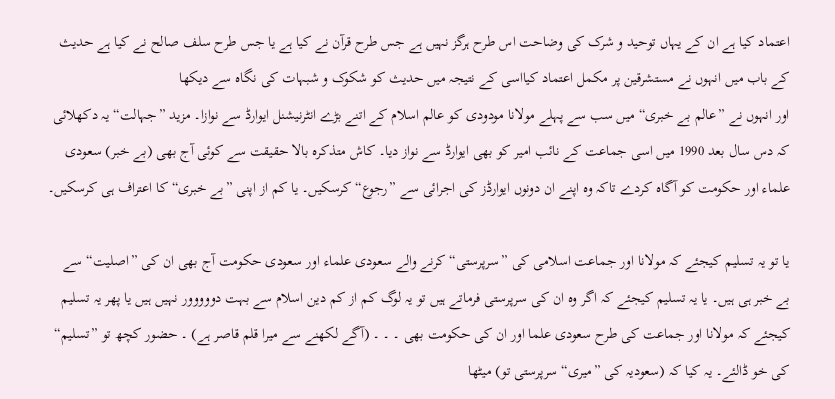اعتماد کیا ہے ان کے یہاں توحید و شرک کی وضاحت اس طرح ہرگز نہیں ہے جس طرح قرآن نے کیا ہے یا جس طرح سلف صالح نے کیا ہے حدیث کے باب میں انہوں نے مستشرقین پر مکمل اعتماد کیااسی کے نتیجہ میں حدیث کو شکوک و شبہات کی نگاہ سے دیکھا
اور انہوں نے ”عالم بے خبری“ میں سب سے پہلے مولانا مودودی کو عالم اسلام کے اتنے بڑے انٹرنیشنل ایوارڈ سے نوازا۔ مزید ”جہالت“ یہ دکھلائی کہ دس سال بعد 1990 میں اسی جماعت کے نائب امیر کو بھی ایوارڈ سے نواز دیا۔ کاش متذکرہ بالا حقیقت سے کوئی آج بھی (بے خبر) سعودی علماء اور حکومت کو آگاہ کردے تاکہ وہ اپنے ان دونوں ایوارڈز کی اجرائی سے ”رجوع“ کرسکیں۔ یا کم از اپنی ”بے خبری“ کا اعتراف ہی کرسکیں۔

یا تو یہ تسلیم کیجئے کہ مولانا اور جماعت اسلامی کی ”سرپرستی“ کرنے والے سعودی علماء اور سعودی حکومت آج بھی ان کی ”اصلیت“ سے بے خبر ہی ہیں۔ یا یہ تسلیم کیجئے کہ اگر وہ ان کی سرپرستی فرماتے ہیں تو یہ لوگ کم از کم دین اسلام سے بہت دووووور نہیں ہیں یا پھر یہ تسلیم کیجئے کہ مولانا اور جماعت کی طرح سعودی علما اور ان کی حکومت بھی ۔ ۔ ۔ (آگے لکھنے سے میرا قلم قاصر ہے) ۔ حضور کچھ تو ”تسلیم“ کی خو ڈالئے۔ یہ کیا کہ (سعودیہ کی ”میری“ سرپرستی تو) میٹھا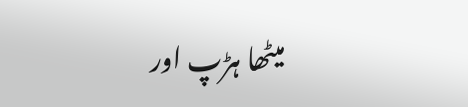میٹھا ہڑپ اور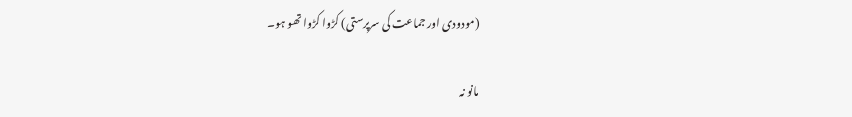(مودودی اور جماعت کی سرپرستی) کڑوا کڑوا تھو ہو۔

مانو نہ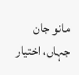مانو جان جہاں، اختیار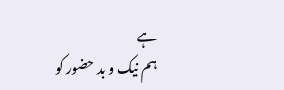ہے
ہم نیک و بد حضور کو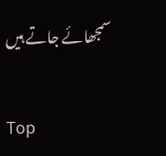سمجھائے جاتے ہیں

Top